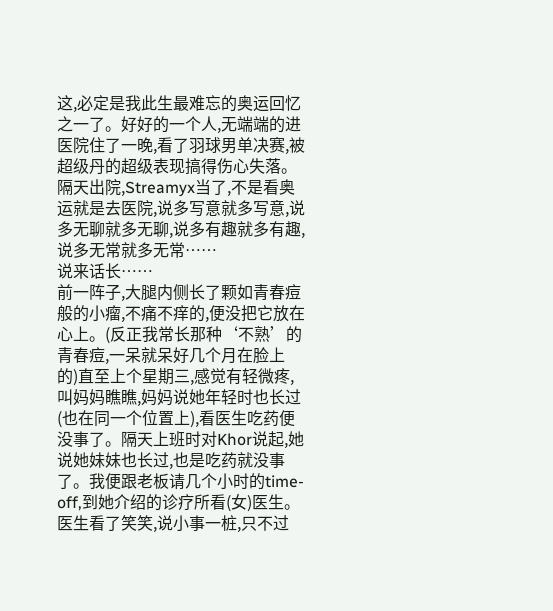这,必定是我此生最难忘的奥运回忆之一了。好好的一个人,无端端的进医院住了一晚,看了羽球男单决赛,被超级丹的超级表现搞得伤心失落。隔天出院,Streamyx当了,不是看奥运就是去医院,说多写意就多写意,说多无聊就多无聊,说多有趣就多有趣,说多无常就多无常……
说来话长……
前一阵子,大腿内侧长了颗如青春痘般的小瘤,不痛不痒的,便没把它放在心上。(反正我常长那种‘不熟’的青春痘,一呆就呆好几个月在脸上的)直至上个星期三,感觉有轻微疼,叫妈妈瞧瞧,妈妈说她年轻时也长过(也在同一个位置上),看医生吃药便没事了。隔天上班时对Khor说起,她说她妹妹也长过,也是吃药就没事了。我便跟老板请几个小时的time-off,到她介绍的诊疗所看(女)医生。医生看了笑笑,说小事一桩,只不过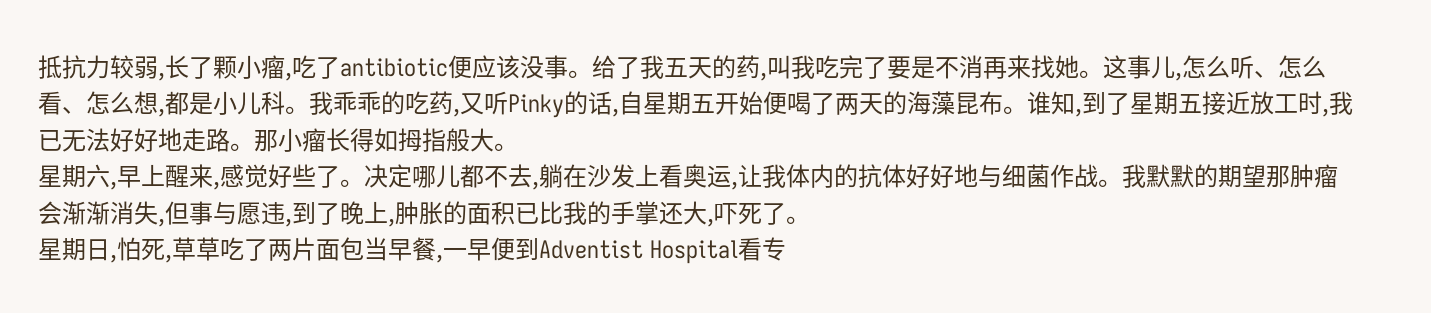抵抗力较弱,长了颗小瘤,吃了antibiotic便应该没事。给了我五天的药,叫我吃完了要是不消再来找她。这事儿,怎么听、怎么看、怎么想,都是小儿科。我乖乖的吃药,又听Pinky的话,自星期五开始便喝了两天的海藻昆布。谁知,到了星期五接近放工时,我已无法好好地走路。那小瘤长得如拇指般大。
星期六,早上醒来,感觉好些了。决定哪儿都不去,躺在沙发上看奥运,让我体内的抗体好好地与细菌作战。我默默的期望那肿瘤会渐渐消失,但事与愿违,到了晚上,肿胀的面积已比我的手掌还大,吓死了。
星期日,怕死,草草吃了两片面包当早餐,一早便到Adventist Hospital看专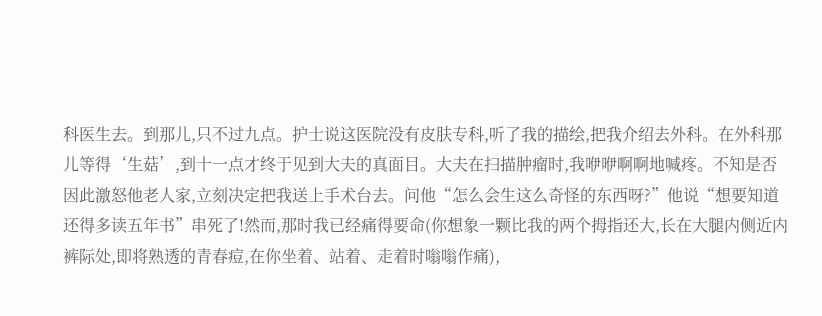科医生去。到那儿,只不过九点。护士说这医院没有皮肤专科,听了我的描绘,把我介绍去外科。在外科那儿等得‘生菇’,到十一点才终于见到大夫的真面目。大夫在扫描肿瘤时,我咿咿啊啊地喊疼。不知是否因此激怒他老人家,立刻决定把我送上手术台去。问他“怎么会生这么奇怪的东西呀?”他说“想要知道还得多读五年书”串死了!然而,那时我已经痛得要命(你想象一颗比我的两个拇指还大,长在大腿内侧近内裤际处,即将熟透的青春痘,在你坐着、站着、走着时嗡嗡作痛),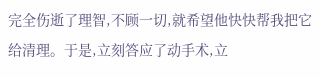完全伤逝了理智,不顾一切,就希望他快快帮我把它给清理。于是,立刻答应了动手术,立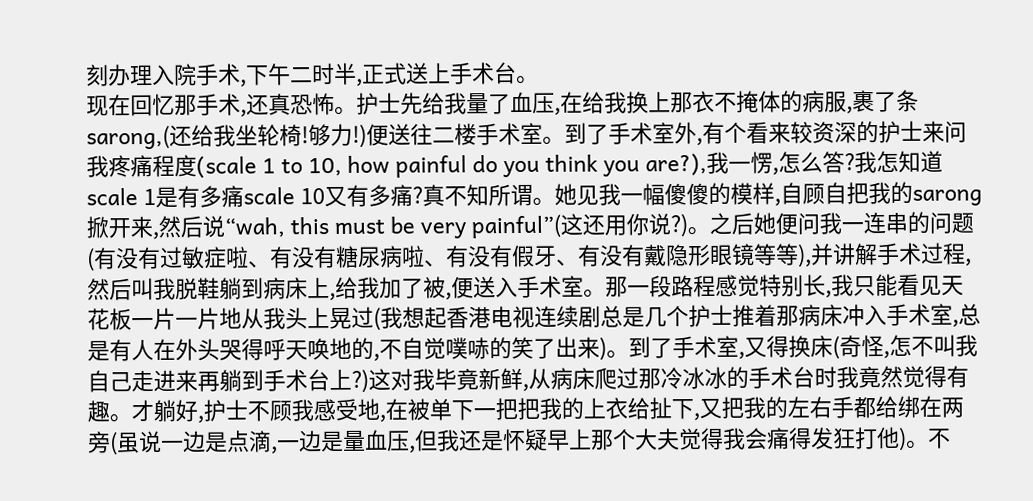刻办理入院手术,下午二时半,正式送上手术台。
现在回忆那手术,还真恐怖。护士先给我量了血压,在给我换上那衣不掩体的病服,裹了条sarong,(还给我坐轮椅!够力!)便送往二楼手术室。到了手术室外,有个看来较资深的护士来问我疼痛程度(scale 1 to 10, how painful do you think you are?),我一愣,怎么答?我怎知道scale 1是有多痛scale 10又有多痛?真不知所谓。她见我一幅傻傻的模样,自顾自把我的sarong掀开来,然后说“wah, this must be very painful”(这还用你说?)。之后她便问我一连串的问题(有没有过敏症啦、有没有糖尿病啦、有没有假牙、有没有戴隐形眼镜等等),并讲解手术过程,然后叫我脱鞋躺到病床上,给我加了被,便送入手术室。那一段路程感觉特别长,我只能看见天花板一片一片地从我头上晃过(我想起香港电视连续剧总是几个护士推着那病床冲入手术室,总是有人在外头哭得呼天唤地的,不自觉噗哧的笑了出来)。到了手术室,又得换床(奇怪,怎不叫我自己走进来再躺到手术台上?)这对我毕竟新鲜,从病床爬过那冷冰冰的手术台时我竟然觉得有趣。才躺好,护士不顾我感受地,在被单下一把把我的上衣给扯下,又把我的左右手都给绑在两旁(虽说一边是点滴,一边是量血压,但我还是怀疑早上那个大夫觉得我会痛得发狂打他)。不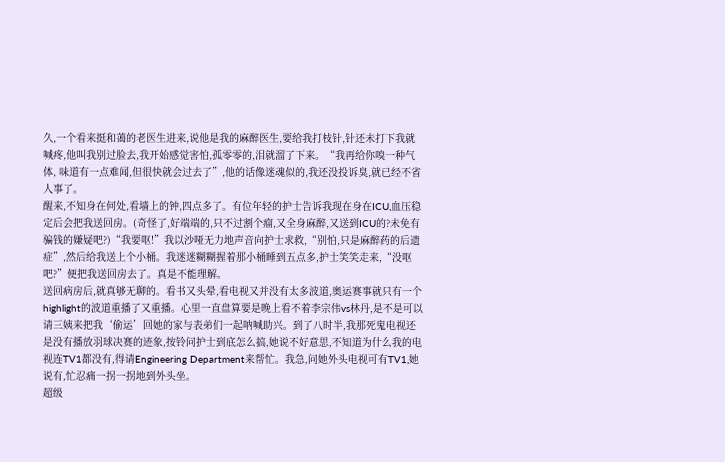久,一个看来挺和蔼的老医生进来,说他是我的麻醉医生,要给我打枝针,针还未打下我就喊疼,他叫我别过脸去,我开始感觉害怕,孤零零的,泪就溜了下来。“我再给你嗅一种气体, 味道有一点难闻,但很快就会过去了”,他的话像迷魂似的,我还没投诉臭,就已经不省人事了。
醒来,不知身在何处,看墙上的钟,四点多了。有位年轻的护士告诉我现在身在ICU,血压稳定后会把我送回房。(奇怪了,好端端的,只不过割个瘤,又全身麻醉,又送到ICU的?未免有骗钱的嫌疑吧?)“我要呕!”我以沙哑无力地声音向护士求救,“别怕,只是麻醉药的后遗症”,然后给我送上个小桶。我迷迷糊糊握着那小桶睡到五点多,护士笑笑走来,“没呕吧?”便把我送回房去了。真是不能理解。
送回病房后,就真够无聊的。看书又头晕,看电视又并没有太多波道,奥运赛事就只有一个highlight的波道重播了又重播。心里一直盘算要是晚上看不着李宗伟vs林丹,是不是可以请三姨来把我‘偷运’回她的家与表弟们一起呐喊助兴。到了八时半,我那死鬼电视还是没有播放羽球决赛的迹象,按铃问护士到底怎么搞,她说不好意思,不知道为什么我的电视连TV1都没有,得请Engineering Department来帮忙。我急,问她外头电视可有TV1,她说有,忙忍痛一拐一拐地到外头坐。
超级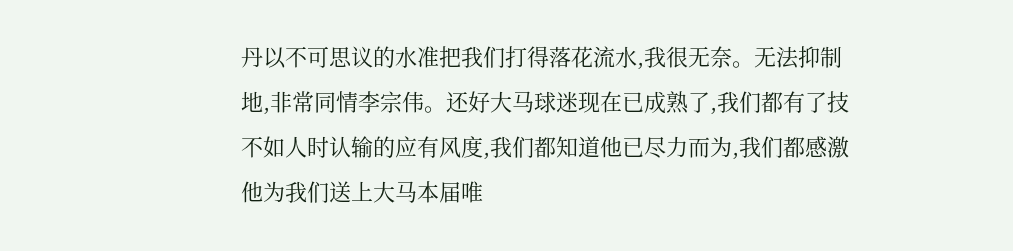丹以不可思议的水准把我们打得落花流水,我很无奈。无法抑制地,非常同情李宗伟。还好大马球迷现在已成熟了,我们都有了技不如人时认输的应有风度,我们都知道他已尽力而为,我们都感激他为我们送上大马本届唯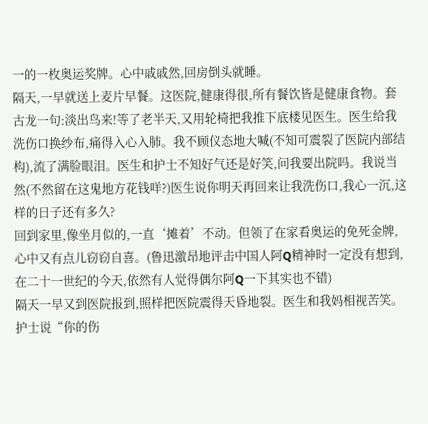一的一枚奥运奖牌。心中戚戚然,回房倒头就睡。
隔天,一早就送上麦片早餐。这医院,健康得很,所有餐饮皆是健康食物。套古龙一句:淡出鸟来!等了老半天,又用轮椅把我推下底楼见医生。医生给我洗伤口换纱布,痛得入心入肺。我不顾仪态地大喊(不知可震裂了医院内部结构),流了满脸眼泪。医生和护士不知好气还是好笑,问我要出院吗。我说当然(不然留在这鬼地方花钱咩?)医生说你明天再回来让我洗伤口,我心一沉,这样的日子还有多久?
回到家里,像坐月似的,一直‘摊着’不动。但领了在家看奥运的免死金牌,心中又有点儿窃窃自喜。(鲁迅激昂地评击中国人阿Q精神时一定没有想到,在二十一世纪的今天,依然有人觉得偶尔阿Q一下其实也不错)
隔天一早又到医院报到,照样把医院震得天昏地裂。医生和我妈相视苦笑。护士说“你的伤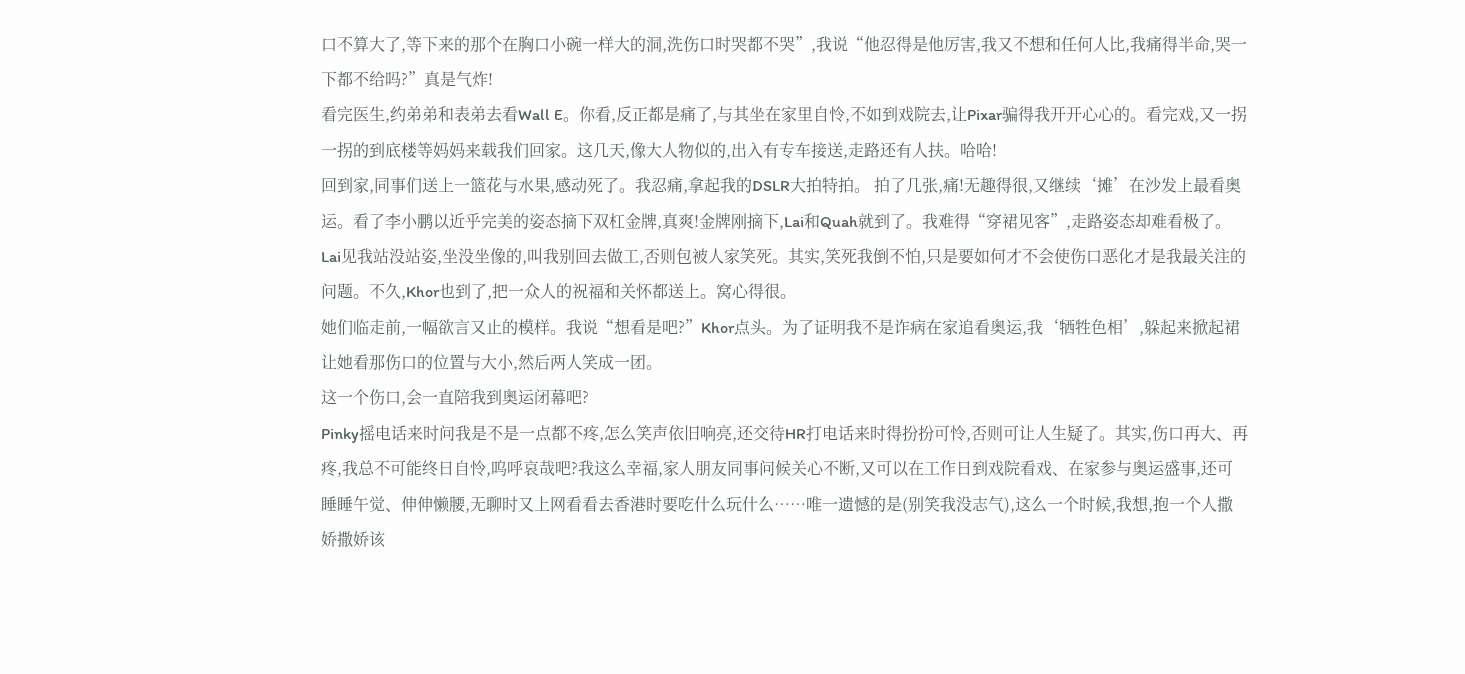口不算大了,等下来的那个在胸口小碗一样大的洞,洗伤口时哭都不哭”,我说“他忍得是他厉害,我又不想和任何人比,我痛得半命,哭一下都不给吗?”真是气炸!
看完医生,约弟弟和表弟去看Wall E。你看,反正都是痛了,与其坐在家里自怜,不如到戏院去,让Pixar骗得我开开心心的。看完戏,又一拐一拐的到底楼等妈妈来载我们回家。这几天,像大人物似的,出入有专车接送,走路还有人扶。哈哈!
回到家,同事们送上一篮花与水果,感动死了。我忍痛,拿起我的DSLR大拍特拍。 拍了几张,痛!无趣得很,又继续‘摊’在沙发上最看奥运。看了李小鹏以近乎完美的姿态摘下双杠金牌,真爽!金牌刚摘下,Lai和Quah就到了。我难得“穿裙见客”,走路姿态却难看极了。Lai见我站没站姿,坐没坐像的,叫我别回去做工,否则包被人家笑死。其实,笑死我倒不怕,只是要如何才不会使伤口恶化才是我最关注的问题。不久,Khor也到了,把一众人的祝福和关怀都送上。窝心得很。
她们临走前,一幅欲言又止的模样。我说“想看是吧?”Khor点头。为了证明我不是诈病在家追看奥运,我‘牺牲色相’,躲起来掀起裙让她看那伤口的位置与大小,然后两人笑成一团。
这一个伤口,会一直陪我到奥运闭幕吧?
Pinky摇电话来时问我是不是一点都不疼,怎么笑声依旧响亮,还交待HR打电话来时得扮扮可怜,否则可让人生疑了。其实,伤口再大、再疼,我总不可能终日自怜,呜呼哀哉吧?我这么幸福,家人朋友同事问候关心不断,又可以在工作日到戏院看戏、在家参与奥运盛事,还可睡睡午觉、伸伸懒腰,无聊时又上网看看去香港时要吃什么玩什么……唯一遗憾的是(别笑我没志气),这么一个时候,我想,抱一个人撒娇撒娇该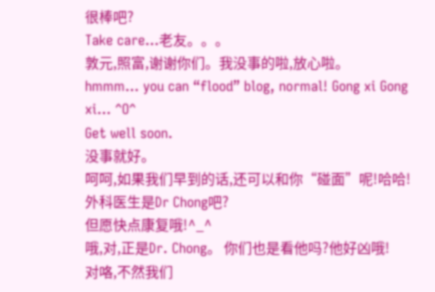很棒吧?
Take care…老友。。。
敦元,照富,谢谢你们。我没事的啦,放心啦。
hmmm… you can “flood” blog, normal! Gong xi Gong xi… ^O^
Get well soon.
没事就好。
呵呵,如果我们早到的话,还可以和你“碰面”呢!哈哈!
外科医生是Dr Chong吧?
但愿快点康复哦!^_^
哦,对,正是Dr. Chong。 你们也是看他吗?他好凶哦!
对咯,不然我们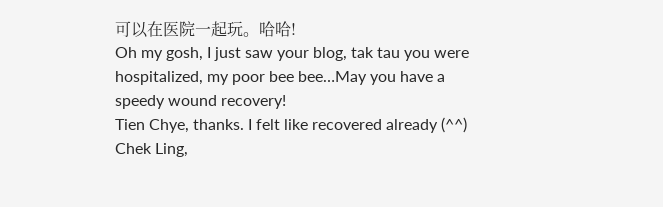可以在医院一起玩。哈哈!
Oh my gosh, I just saw your blog, tak tau you were hospitalized, my poor bee bee…May you have a speedy wound recovery!
Tien Chye, thanks. I felt like recovered already (^^)
Chek Ling,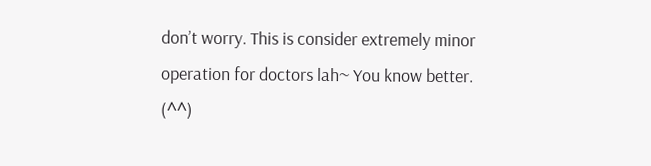don’t worry. This is consider extremely minor operation for doctors lah~ You know better. (^^)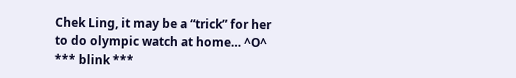Chek Ling, it may be a “trick” for her to do olympic watch at home… ^O^
*** blink ***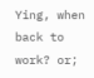Ying, when back to work? or;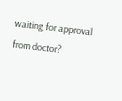waiting for approval from doctor?